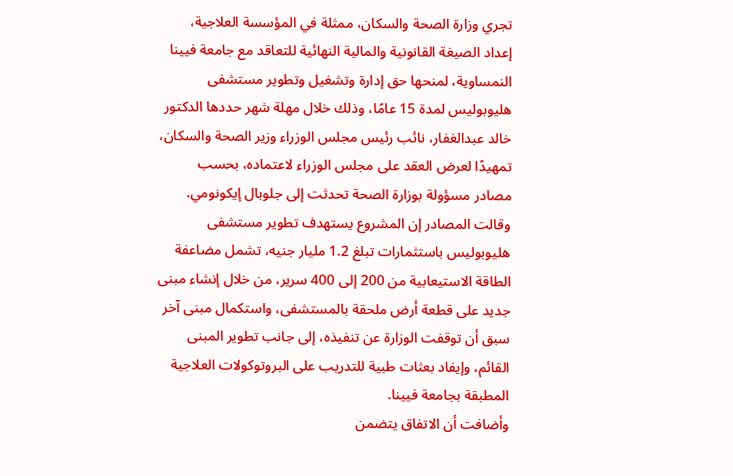تجري وزارة الصحة والسكان، ممثلة في المؤسسة العلاجية، إعداد الصيغة القانونية والمالية النهائية للتعاقد مع جامعة فيينا النمساوية، لمنحها حق إدارة وتشغيل وتطوير مستشفى هليوبوليس لمدة 15 عامًا، وذلك خلال مهلة شهر حددها الدكتور خالد عبدالغفار، نائب رئيس مجلس الوزراء وزير الصحة والسكان، تمهيدًا لعرض العقد على مجلس الوزراء لاعتماده، بحسب مصادر مسؤولة بوزارة الصحة تحدثت إلى جلوبال إيكونومي.
وقالت المصادر إن المشروع يستهدف تطوير مستشفى هليوبوليس باستثمارات تبلغ 1.2 مليار جنيه، تشمل مضاعفة الطاقة الاستيعابية من 200 إلى 400 سرير، من خلال إنشاء مبنى جديد على قطعة أرض ملحقة بالمستشفى، واستكمال مبنى آخر سبق أن توقفت الوزارة عن تنفيذه، إلى جانب تطوير المبنى القائم، وإيفاد بعثات طبية للتدريب على البروتوكولات العلاجية المطبقة بجامعة فيينا.
وأضافت أن الاتفاق يتضمن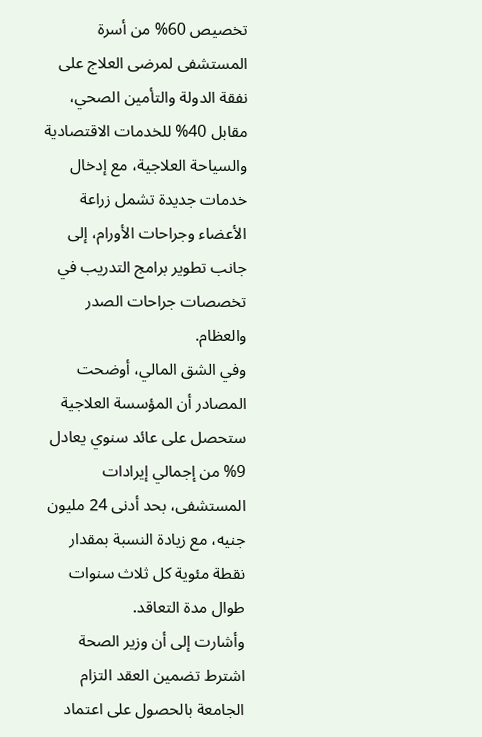تخصيص 60% من أسرة المستشفى لمرضى العلاج على نفقة الدولة والتأمين الصحي، مقابل 40% للخدمات الاقتصادية والسياحة العلاجية، مع إدخال خدمات جديدة تشمل زراعة الأعضاء وجراحات الأورام، إلى جانب تطوير برامج التدريب في تخصصات جراحات الصدر والعظام.
وفي الشق المالي، أوضحت المصادر أن المؤسسة العلاجية ستحصل على عائد سنوي يعادل 9% من إجمالي إيرادات المستشفى، بحد أدنى 24 مليون جنيه، مع زيادة النسبة بمقدار نقطة مئوية كل ثلاث سنوات طوال مدة التعاقد.
وأشارت إلى أن وزير الصحة اشترط تضمين العقد التزام الجامعة بالحصول على اعتماد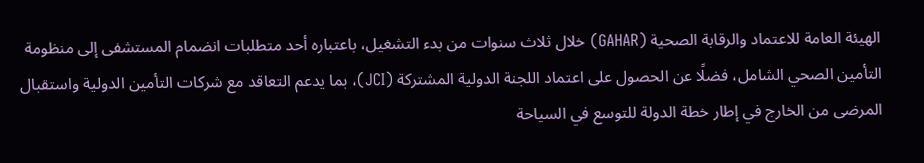الهيئة العامة للاعتماد والرقابة الصحية (GAHAR) خلال ثلاث سنوات من بدء التشغيل، باعتباره أحد متطلبات انضمام المستشفى إلى منظومة التأمين الصحي الشامل، فضلًا عن الحصول على اعتماد اللجنة الدولية المشتركة (JCI)، بما يدعم التعاقد مع شركات التأمين الدولية واستقبال المرضى من الخارج في إطار خطة الدولة للتوسع في السياحة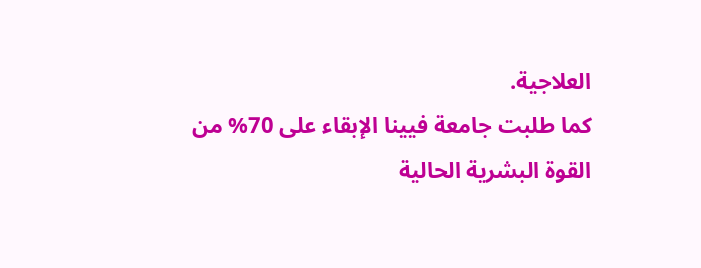العلاجية.
كما طلبت جامعة فيينا الإبقاء على 70% من القوة البشرية الحالية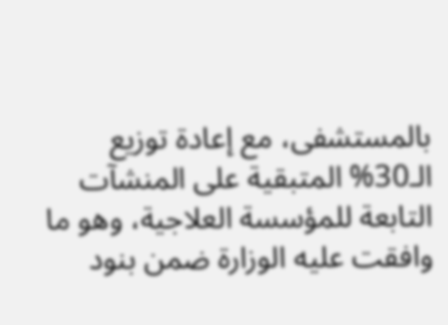بالمستشفى، مع إعادة توزيع الـ30% المتبقية على المنشآت التابعة للمؤسسة العلاجية، وهو ما وافقت عليه الوزارة ضمن بنود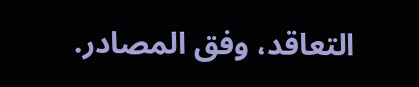التعاقد، وفق المصادر.